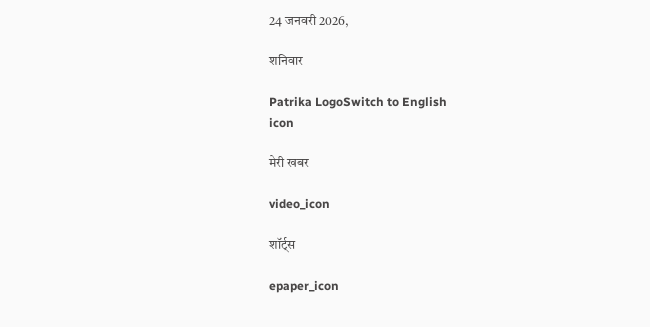24 जनवरी 2026,

शनिवार

Patrika LogoSwitch to English
icon

मेरी खबर

video_icon

शॉर्ट्स

epaper_icon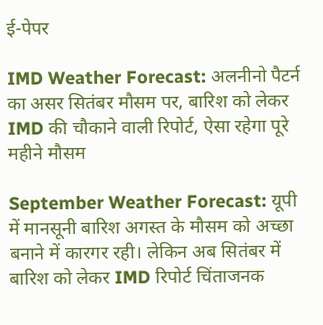ई-पेपर

IMD Weather Forecast: अलनीनो पैटर्न का असर सितंबर मौसम पर, बारिश को लेकर IMD की चौकाने वाली रिपोर्ट, ऐसा रहेगा पूरे महीने मौसम

September Weather Forecast: यूपी में मानसूनी बारिश अगस्त के मौसम को अच्छा बनाने में कारगर रही। लेकिन अब सितंबर में बारिश को लेकर IMD रिपोर्ट चिंताजनक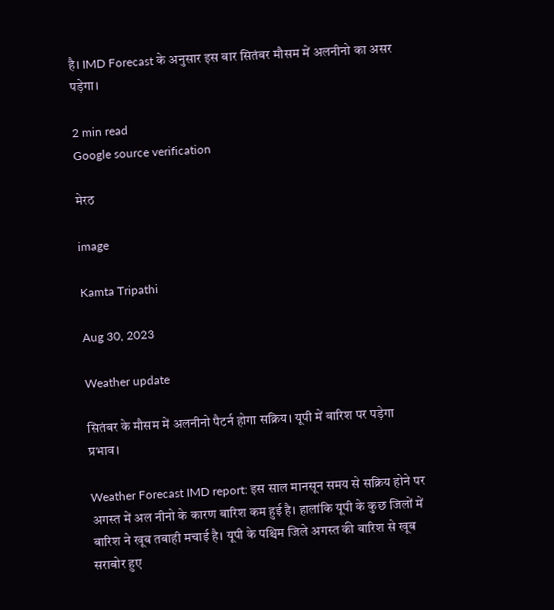है। IMD Forecast के अनुसार इस बार सितंबर मौसम में अलनीनो का असर पड़ेगा।

2 min read
Google source verification

मेरठ

image

Kamta Tripathi

Aug 30, 2023

Weather update

सितंबर के मौसम में अलनीनो पैटर्न होगा सक्रिय। यूपी में बारिश पर पड़ेगा प्रभाव।

Weather Forecast IMD report: इस साल मानसून समय से सक्रिय होने पर अगस्त में अल नीनो के कारण बारिश कम हुई है। हालांकि यूपी के कुछ जिलों में बारिश ने खूब तबाही मचाई है। यूपी के पश्चिम जिले अगस्त की बारिश से खूब सराबोर हुए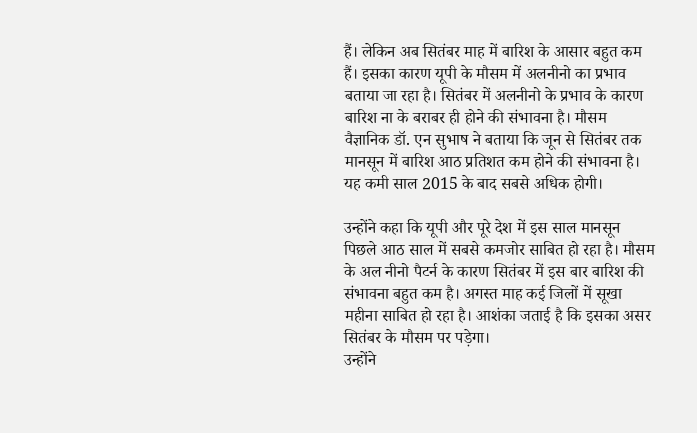हैं। लेकिन अब सितंबर माह में बारिश के आसार बहुत कम हैं। इसका कारण यूपी के मौसम में अलनीनो का प्रभाव बताया जा रहा है। सितंबर में अलनीनो के प्रभाव के कारण बारिश ना के बराबर ही होने की संभावना है। मौसम वैज्ञानिक डॉ. एन सुभाष ने बताया कि जून से सितंबर तक मानसून में बारिश आठ प्रतिशत कम होने की संभावना है। यह कमी साल 2015 के बाद सबसे अधिक होगी।

उन्होंने कहा कि यूपी और पूरे देश में इस साल मानसून पिछले आठ साल में सबसे कमजोर साबित हो रहा है। मौसम के अल नीनो पैटर्न के कारण सितंबर में इस बार बारिश की संभावना बहुत कम है। अगस्त माह कई जिलों में सूखा महीना साबित हो रहा है। आशंका जताई है कि इसका असर सितंबर के मौसम पर पड़ेगा।
उन्होंने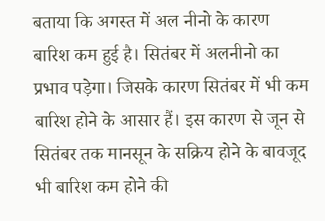बताया कि अगस्त में अल नीनो के कारण बारिश कम हुई है। सितंबर में अलनीनो का प्रभाव पड़ेगा। जिसके कारण सितंबर में भी कम बारिश होने के आसार हैं। इस कारण से जून से सितंबर तक मानसून के सक्रिय होने के बावजूद भी बारिश कम होने की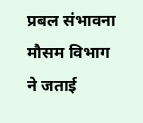प्रबल संभावना मौसम विभाग ने जताई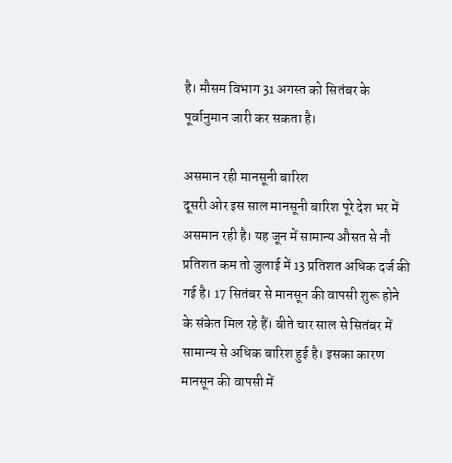है। मौसम विभाग 31 अगस्त को सितंबर के पूर्वानुमान जारी कर सकता है।

असमान रही मानसूनी बारिश
दूसरी ओर इस साल मानसूनी बारिश पूरे देश भर में असमान रही है। यह जून में सामान्य औसत से नौ प्रतिशत कम तो जुलाई में 13 प्रतिशत अधिक दर्ज की गई है। 17 सितंबर से मानसून की वापसी शुरू होने के संकेत मिल रहे हैं। बीते चार साल से सितंबर में सामान्य से अधिक बारिश हुई है। इसका कारण मानसून की वापसी में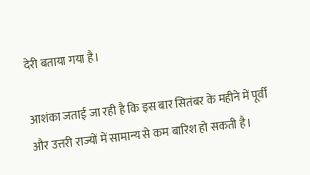देरी बताया गया है।

आशंका जताई जा रही है कि इस बार सितंबर के महीने में पूर्वी और उत्तरी राज्यों में सामान्य से कम बारिश हो सकती है।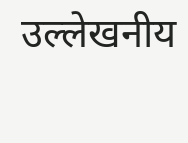उल्लेखनीय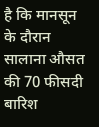है कि मानसून के दौरान सालाना औसत की 70 फीसदी बारिश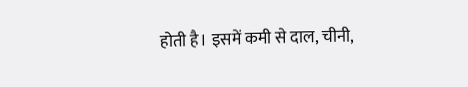होती है। इसमें कमी से दाल, चीनी,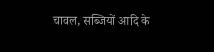चावल, सब्जियों आदि के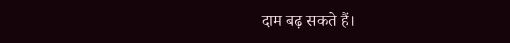दाम बढ़ सकते हैं।